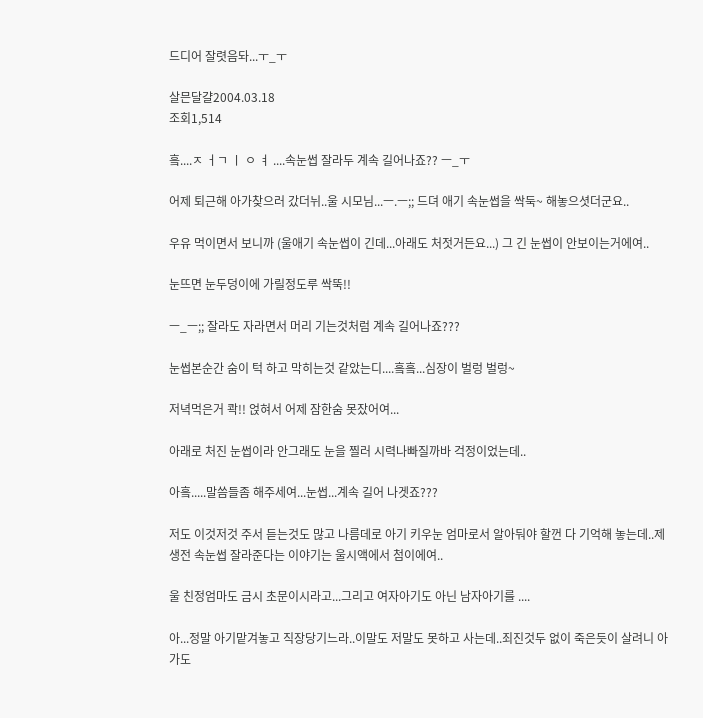드디어 잘렷음돠...ㅜ_ㅜ

살믄달걀2004.03.18
조회1,514

흨....ㅈ ㅓㄱ ㅣ ㅇ ㅕ ....속눈썹 잘라두 계속 길어나죠?? ㅡ_ㅜ

어제 퇴근해 아가찾으러 갔더뉘..울 시모님...ㅡ.ㅡ;; 드뎌 애기 속눈썹을 싹둑~ 해놓으셧더군요..

우유 먹이면서 보니까 (울애기 속눈썹이 긴데...아래도 처젓거든요...) 그 긴 눈썹이 안보이는거에여..

눈뜨면 눈두덩이에 가릴정도루 싹뚝!!

ㅡ_ㅡ;; 잘라도 자라면서 머리 기는것처럼 계속 길어나죠???

눈썹본순간 숨이 턱 하고 막히는것 같았는디....흨흨...심장이 벌렁 벌렁~

저녁먹은거 콱!! 얹혀서 어제 잠한숨 못잤어여...

아래로 처진 눈썹이라 안그래도 눈을 찔러 시력나빠질까바 걱정이었는데..

아흨.....말씀들좀 해주세여...눈썹...계속 길어 나겟죠???

저도 이것저것 주서 듣는것도 많고 나름데로 아기 키우눈 엄마로서 알아둬야 할껀 다 기억해 놓는데..제 생전 속눈썹 잘라준다는 이야기는 울시액에서 첨이에여..

울 친정엄마도 금시 초문이시라고...그리고 여자아기도 아닌 남자아기를 ....

아...정말 아기맡겨놓고 직장당기느라..이말도 저말도 못하고 사는데..죄진것두 없이 죽은듯이 살려니 아가도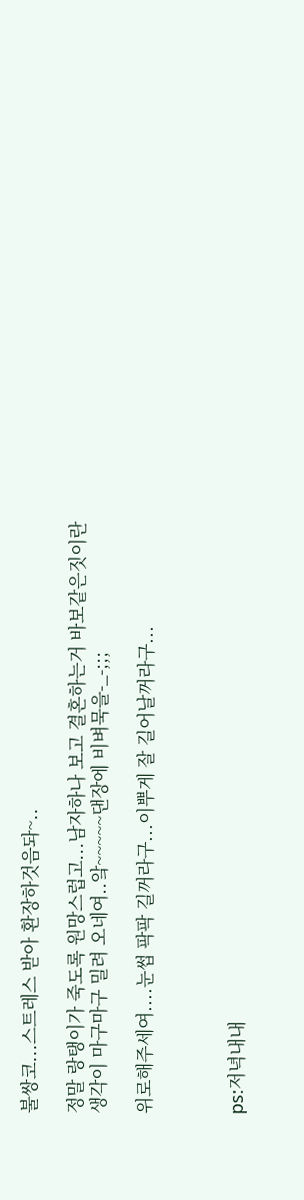불쌍코...스트레스 받아 환장하것음돠~..

정말 랑탱이가 죽도록 원망스럽고...남자하나 보고 결혼하는거 바보같은짓이란 생각이 마구마구 밀려 오네여..앜~~~~~댄장에 비벼묵을-_-;;;

위로해주세여....눈썹 팍팍 길꺼라구...이뿌게 잘 길어날꺼라구...



ps:저녁내내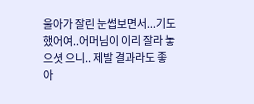울아가 잘린 눈썹보면서...기도했어여..어머님이 이리 잘라 놓으셧 으니.. 제발 결과라도 좋아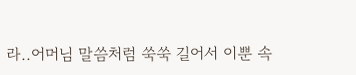라..어머님 말씀처럼 쑥쑥 길어서 이뿐 속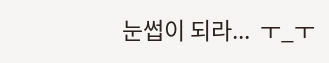눈썹이 되라...  ㅜ_ㅜ